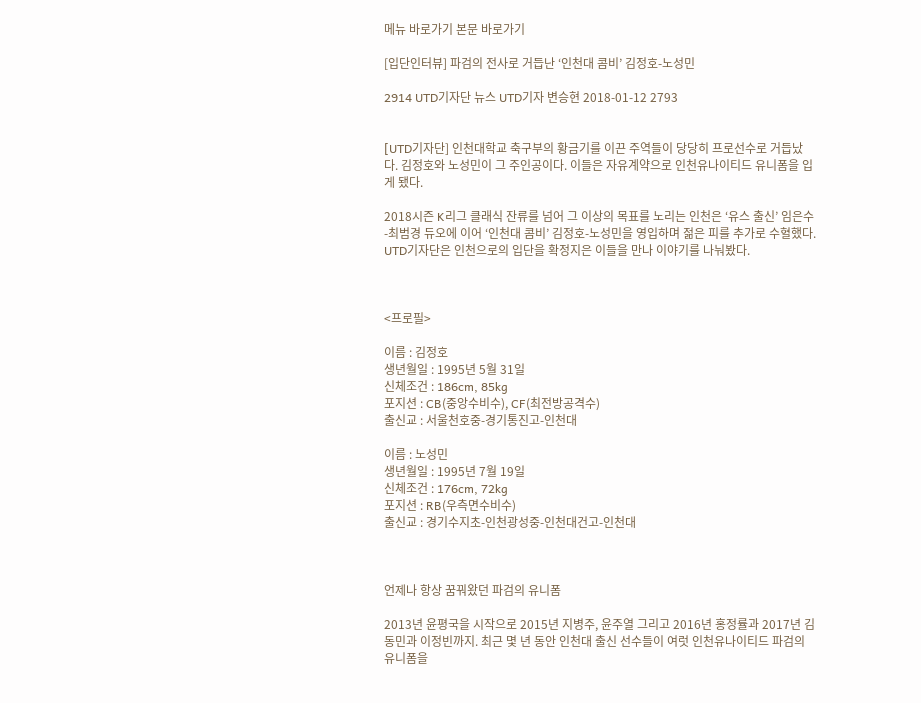메뉴 바로가기 본문 바로가기

[입단인터뷰] 파검의 전사로 거듭난 ‘인천대 콤비’ 김정호-노성민

2914 UTD기자단 뉴스 UTD기자 변승현 2018-01-12 2793


[UTD기자단] 인천대학교 축구부의 황금기를 이끈 주역들이 당당히 프로선수로 거듭났다. 김정호와 노성민이 그 주인공이다. 이들은 자유계약으로 인천유나이티드 유니폼을 입게 됐다.

2018시즌 K리그 클래식 잔류를 넘어 그 이상의 목표를 노리는 인천은 ‘유스 출신’ 임은수-최범경 듀오에 이어 ‘인천대 콤비’ 김정호-노성민을 영입하며 젊은 피를 추가로 수혈했다. UTD기자단은 인천으로의 입단을 확정지은 이들을 만나 이야기를 나눠봤다.



<프로필>

이름 : 김정호
생년월일 : 1995년 5월 31일
신체조건 : 186cm, 85kg
포지션 : CB(중앙수비수), CF(최전방공격수)
출신교 : 서울천호중-경기통진고-인천대

이름 : 노성민
생년월일 : 1995년 7월 19일
신체조건 : 176cm, 72kg
포지션 : RB(우측면수비수)
출신교 : 경기수지초-인천광성중-인천대건고-인천대



언제나 항상 꿈꿔왔던 파검의 유니폼

2013년 윤평국을 시작으로 2015년 지병주, 윤주열 그리고 2016년 홍정률과 2017년 김동민과 이정빈까지. 최근 몇 년 동안 인천대 출신 선수들이 여럿 인천유나이티드 파검의 유니폼을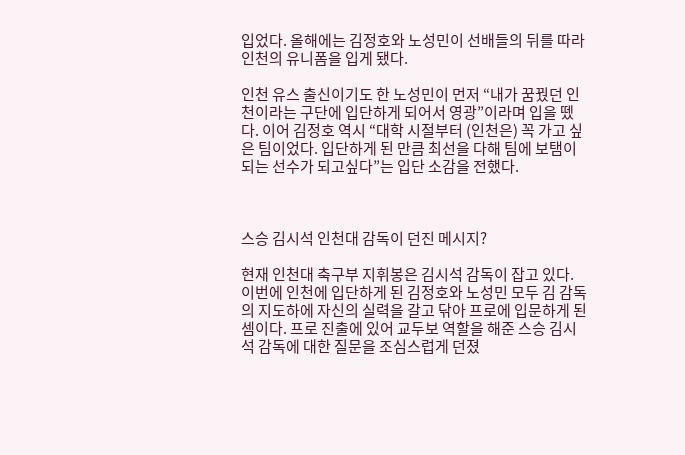입었다. 올해에는 김정호와 노성민이 선배들의 뒤를 따라 인천의 유니폼을 입게 됐다.

인천 유스 출신이기도 한 노성민이 먼저 “내가 꿈꿨던 인천이라는 구단에 입단하게 되어서 영광”이라며 입을 뗐다. 이어 김정호 역시 “대학 시절부터 (인천은) 꼭 가고 싶은 팀이었다. 입단하게 된 만큼 최선을 다해 팀에 보탬이 되는 선수가 되고싶다”는 입단 소감을 전했다.



스승 김시석 인천대 감독이 던진 메시지?

현재 인천대 축구부 지휘봉은 김시석 감독이 잡고 있다. 이번에 인천에 입단하게 된 김정호와 노성민 모두 김 감독의 지도하에 자신의 실력을 갈고 닦아 프로에 입문하게 된 셈이다. 프로 진출에 있어 교두보 역할을 해준 스승 김시석 감독에 대한 질문을 조심스럽게 던졌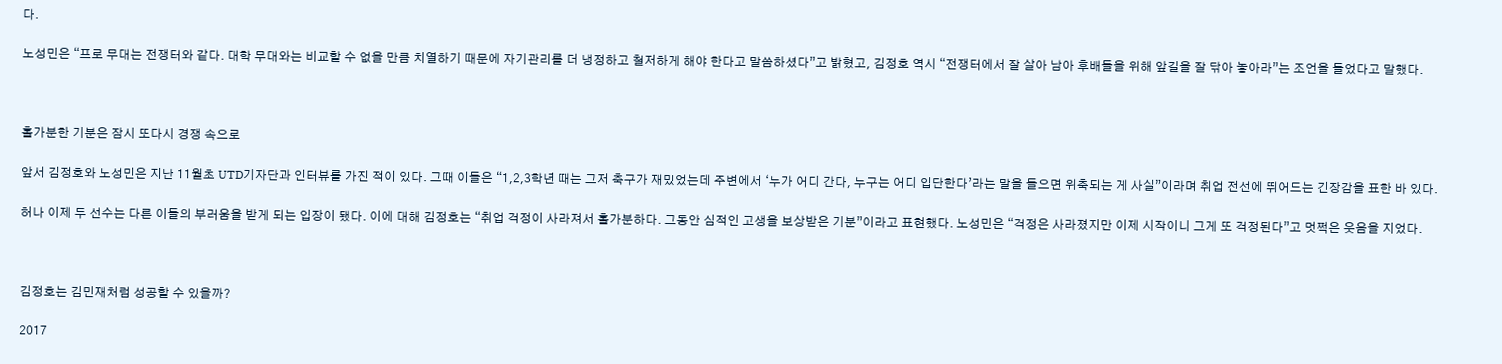다.

노성민은 “프로 무대는 전쟁터와 같다. 대학 무대와는 비교할 수 없을 만큼 치열하기 때문에 자기관리를 더 냉정하고 철저하게 해야 한다고 말씀하셨다”고 밝혔고, 김정호 역시 “전쟁터에서 잘 살아 남아 후배들을 위해 앞길을 잘 닦아 놓아라”는 조언을 들었다고 말했다.



홀가분한 기분은 잠시 또다시 경쟁 속으로

앞서 김정호와 노성민은 지난 11월초 UTD기자단과 인터뷰를 가진 적이 있다. 그때 이들은 “1,2,3학년 때는 그저 축구가 재밌었는데 주변에서 ‘누가 어디 간다, 누구는 어디 입단한다’라는 말을 들으면 위축되는 게 사실”이라며 취업 전선에 뛰어드는 긴장감을 표한 바 있다.

허나 이제 두 선수는 다른 이들의 부러움을 받게 되는 입장이 됐다. 이에 대해 김정호는 “취업 걱정이 사라져서 홀가분하다. 그동안 심적인 고생을 보상받은 기분”이라고 표현했다. 노성민은 “걱정은 사라졌지만 이제 시작이니 그게 또 걱정된다”고 멋쩍은 웃음을 지었다.



김정호는 김민재처럼 성공할 수 있을까?

2017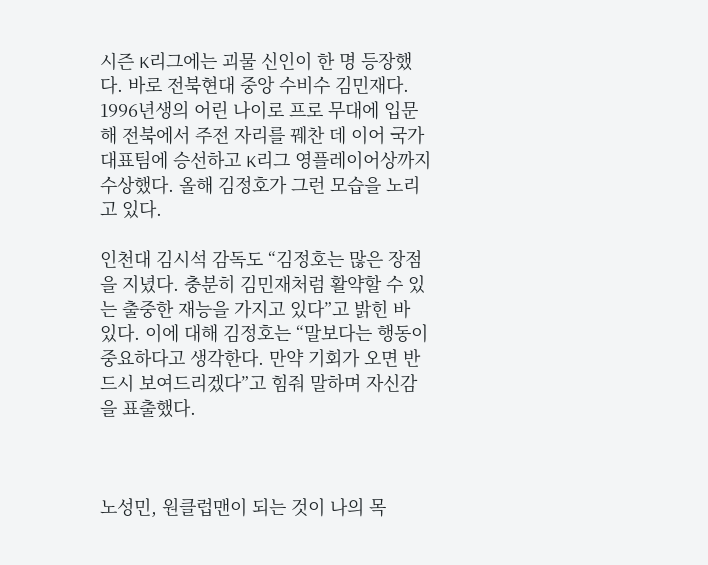시즌 K리그에는 괴물 신인이 한 명 등장했다. 바로 전북현대 중앙 수비수 김민재다. 1996년생의 어린 나이로 프로 무대에 입문해 전북에서 주전 자리를 꿰찬 데 이어 국가대표팀에 승선하고 K리그 영플레이어상까지 수상했다. 올해 김정호가 그런 모습을 노리고 있다.

인천대 김시석 감독도 “김정호는 많은 장점을 지녔다. 충분히 김민재처럼 활약할 수 있는 출중한 재능을 가지고 있다”고 밝힌 바 있다. 이에 대해 김정호는 “말보다는 행동이 중요하다고 생각한다. 만약 기회가 오면 반드시 보여드리겠다”고 힘줘 말하며 자신감을 표출했다.



노성민, 원클럽맨이 되는 것이 나의 목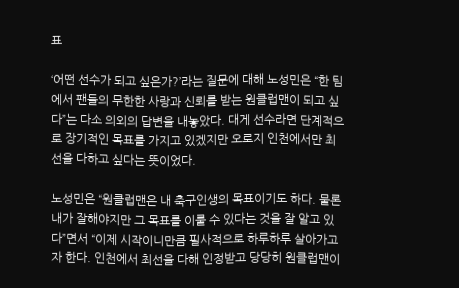표

‘어떤 선수가 되고 싶은가?’라는 질문에 대해 노성민은 “한 팀에서 팬들의 무한한 사랑과 신뢰를 받는 원클럽맨이 되고 싶다”는 다소 의외의 답변을 내놓았다. 대게 선수라면 단계적으로 장기적인 목표를 가지고 있겠지만 오로지 인천에서만 최선을 다하고 싶다는 뜻이었다.

노성민은 “원클럽맨은 내 축구인생의 목표이기도 하다. 물론 내가 잘해야지만 그 목표를 이룰 수 있다는 것을 잘 알고 있다”면서 “이제 시작이니만큼 필사적으로 하루하루 살아가고자 한다. 인천에서 최선을 다해 인정받고 당당히 원클럽맨이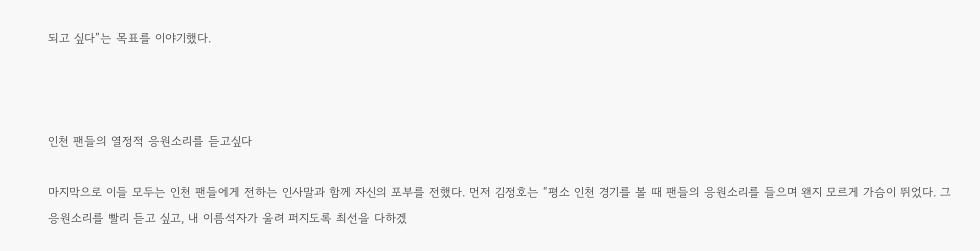되고 싶다”는 목표를 이야기했다.



인천 팬들의 열정적 응원소리를 듣고싶다

마지막으로 이들 모두는 인천 팬들에게 전하는 인사말과 함께 자신의 포부를 전했다. 먼저 김정호는 “평소 인천 경기를 볼 때 팬들의 응원소리를 들으며 왠지 모르게 가슴이 뛰었다. 그 응원소리를 빨리 듣고 싶고, 내 이름석자가 울려 퍼지도록 최선을 다하겠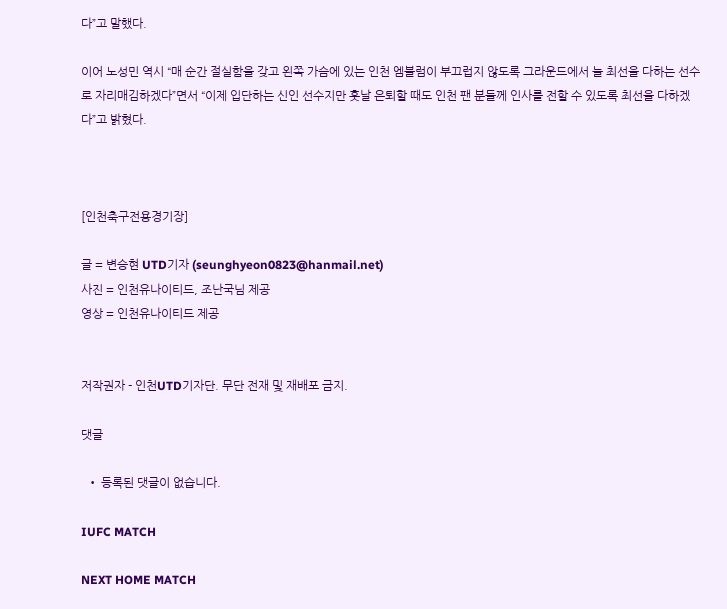다”고 말했다.

이어 노성민 역시 “매 순간 절실함을 갖고 왼쪽 가슴에 있는 인천 엠블럼이 부끄럽지 않도록 그라운드에서 늘 최선을 다하는 선수로 자리매김하겠다”면서 “이제 입단하는 신인 선수지만 훗날 은퇴할 때도 인천 팬 분들께 인사를 전할 수 있도록 최선을 다하겠다”고 밝혔다.



[인천축구전용경기장]

글 = 변승현 UTD기자 (seunghyeon0823@hanmail.net)
사진 = 인천유나이티드, 조난국님 제공
영상 = 인천유나이티드 제공


저작권자 - 인천UTD기자단. 무단 전재 및 재배포 금지.

댓글

  • 등록된 댓글이 없습니다.

IUFC MATCH

NEXT HOME MATCH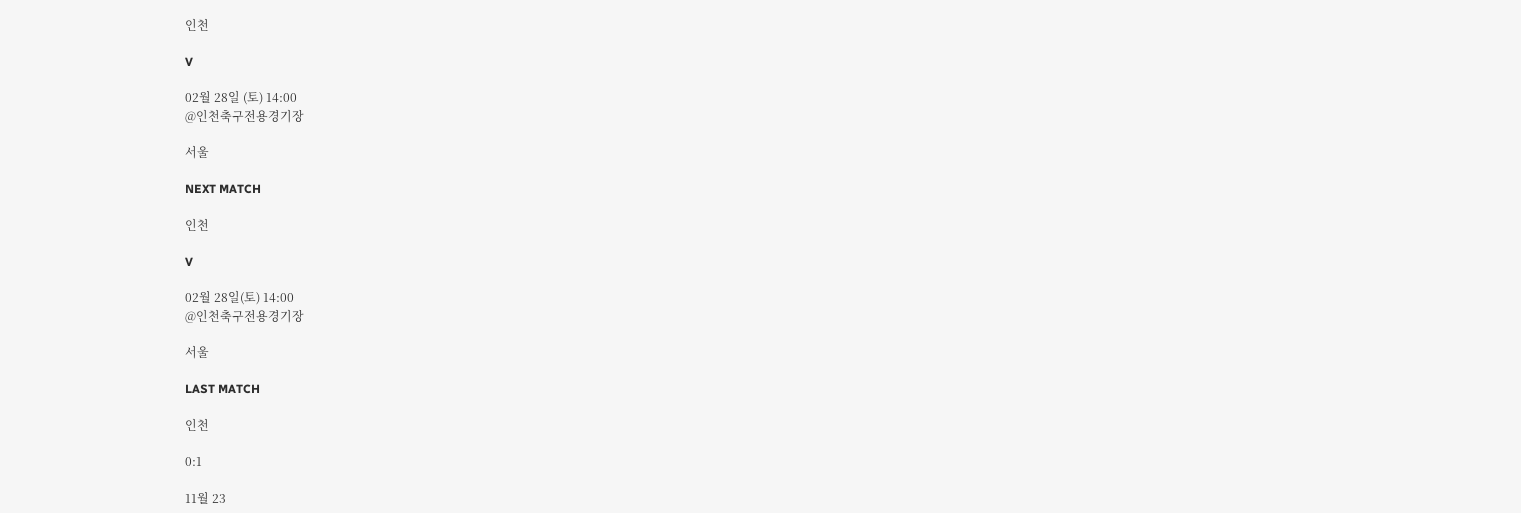인천

V

02월 28일 (토) 14:00
@인천축구전용경기장

서울

NEXT MATCH

인천

V

02월 28일(토) 14:00
@인천축구전용경기장

서울

LAST MATCH

인천

0:1

11월 23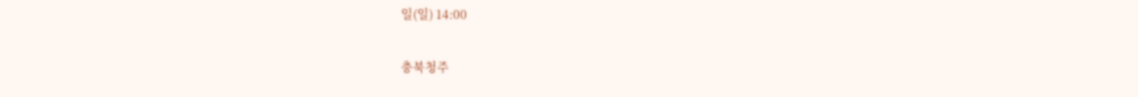일(일) 14:00

충북청주